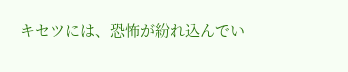キセツには、恐怖が紛れ込んでい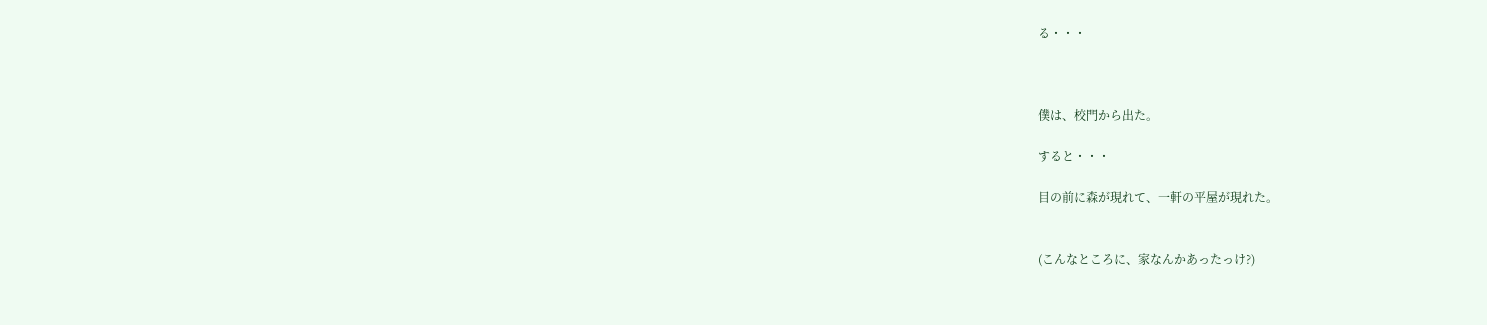る・・・



僕は、校門から出た。

すると・・・

目の前に森が現れて、一軒の平屋が現れた。


(こんなところに、家なんかあったっけ?)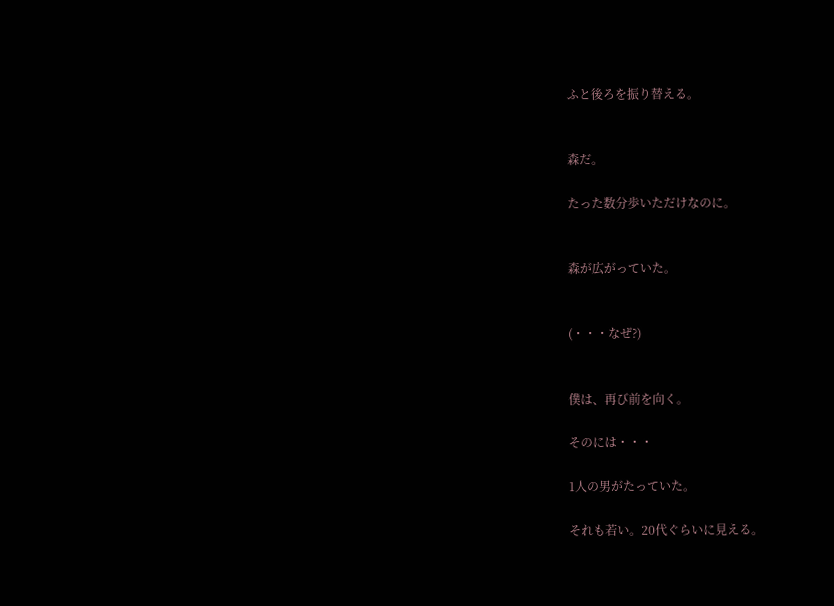ふと後ろを振り替える。


森だ。

たった数分歩いただけなのに。


森が広がっていた。


(・・・なぜ?)


僕は、再び前を向く。

そのには・・・

1人の男がたっていた。

それも若い。20代ぐらいに見える。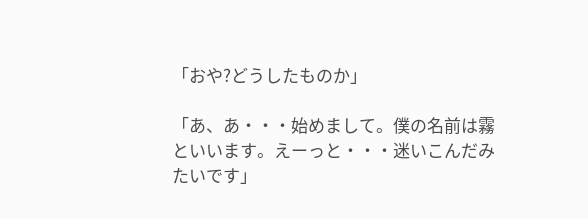「おや?どうしたものか」

「あ、あ・・・始めまして。僕の名前は霧といいます。えーっと・・・迷いこんだみたいです」